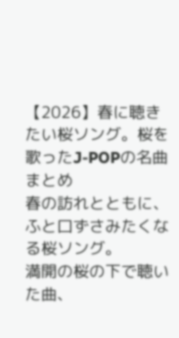【2026】春に聴きたい桜ソング。桜を歌ったJ-POPの名曲まとめ
春の訪れとともに、ふと口ずさみたくなる桜ソング。
満開の桜の下で聴いた曲、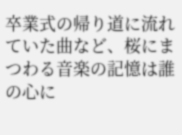卒業式の帰り道に流れていた曲など、桜にまつわる音楽の記憶は誰の心に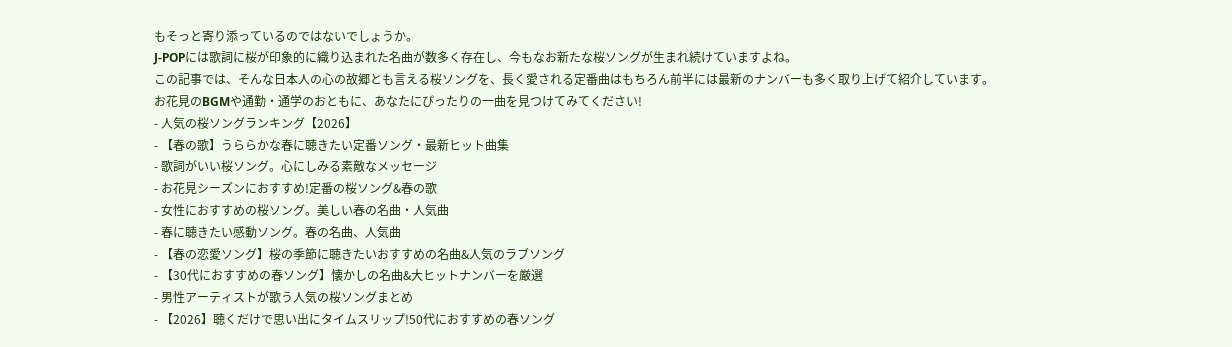もそっと寄り添っているのではないでしょうか。
J-POPには歌詞に桜が印象的に織り込まれた名曲が数多く存在し、今もなお新たな桜ソングが生まれ続けていますよね。
この記事では、そんな日本人の心の故郷とも言える桜ソングを、長く愛される定番曲はもちろん前半には最新のナンバーも多く取り上げて紹介しています。
お花見のBGMや通勤・通学のおともに、あなたにぴったりの一曲を見つけてみてください!
- 人気の桜ソングランキング【2026】
- 【春の歌】うららかな春に聴きたい定番ソング・最新ヒット曲集
- 歌詞がいい桜ソング。心にしみる素敵なメッセージ
- お花見シーズンにおすすめ!定番の桜ソング&春の歌
- 女性におすすめの桜ソング。美しい春の名曲・人気曲
- 春に聴きたい感動ソング。春の名曲、人気曲
- 【春の恋愛ソング】桜の季節に聴きたいおすすめの名曲&人気のラブソング
- 【30代におすすめの春ソング】懐かしの名曲&大ヒットナンバーを厳選
- 男性アーティストが歌う人気の桜ソングまとめ
- 【2026】聴くだけで思い出にタイムスリップ!50代におすすめの春ソング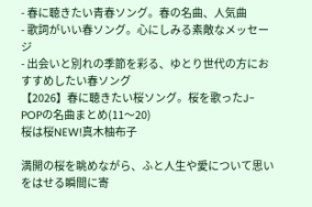- 春に聴きたい青春ソング。春の名曲、人気曲
- 歌詞がいい春ソング。心にしみる素敵なメッセージ
- 出会いと別れの季節を彩る、ゆとり世代の方におすすめしたい春ソング
【2026】春に聴きたい桜ソング。桜を歌ったJ-POPの名曲まとめ(11〜20)
桜は桜NEW!真木柚布子

満開の桜を眺めながら、ふと人生や愛について思いをはせる瞬間に寄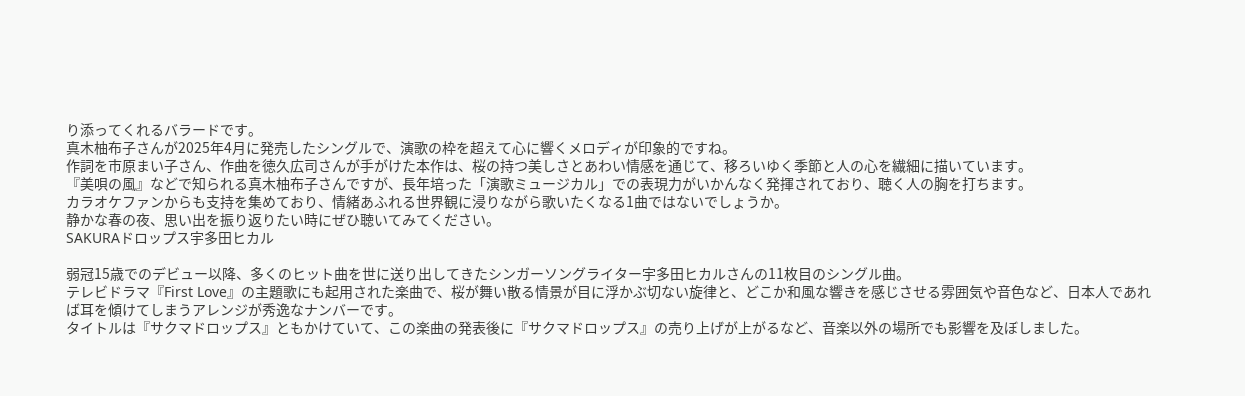り添ってくれるバラードです。
真木柚布子さんが2025年4月に発売したシングルで、演歌の枠を超えて心に響くメロディが印象的ですね。
作詞を市原まい子さん、作曲を徳久広司さんが手がけた本作は、桜の持つ美しさとあわい情感を通じて、移ろいゆく季節と人の心を繊細に描いています。
『美唄の風』などで知られる真木柚布子さんですが、長年培った「演歌ミュージカル」での表現力がいかんなく発揮されており、聴く人の胸を打ちます。
カラオケファンからも支持を集めており、情緒あふれる世界観に浸りながら歌いたくなる1曲ではないでしょうか。
静かな春の夜、思い出を振り返りたい時にぜひ聴いてみてください。
SAKURAドロップス宇多田ヒカル

弱冠15歳でのデビュー以降、多くのヒット曲を世に送り出してきたシンガーソングライター宇多田ヒカルさんの11枚目のシングル曲。
テレビドラマ『First Love』の主題歌にも起用された楽曲で、桜が舞い散る情景が目に浮かぶ切ない旋律と、どこか和風な響きを感じさせる雰囲気や音色など、日本人であれば耳を傾けてしまうアレンジが秀逸なナンバーです。
タイトルは『サクマドロップス』ともかけていて、この楽曲の発表後に『サクマドロップス』の売り上げが上がるなど、音楽以外の場所でも影響を及ぼしました。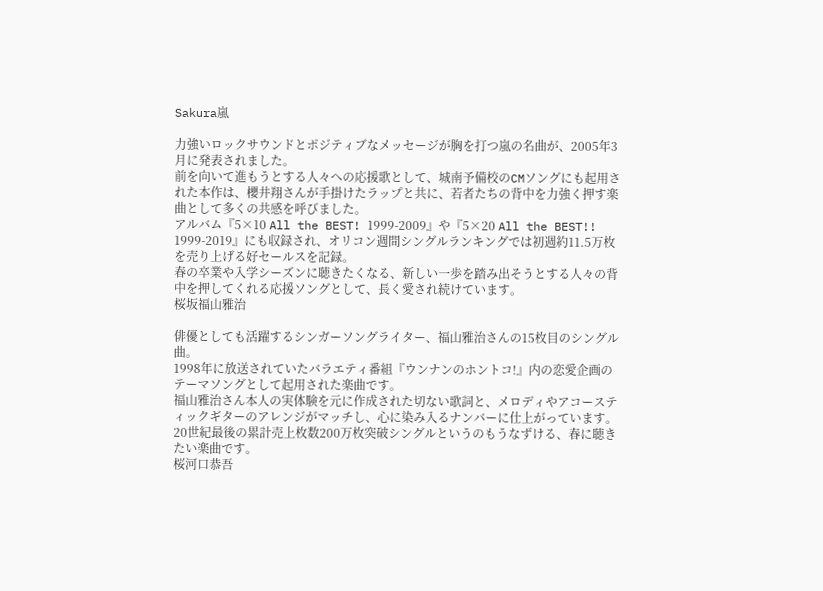Sakura嵐

力強いロックサウンドとポジティブなメッセージが胸を打つ嵐の名曲が、2005年3月に発表されました。
前を向いて進もうとする人々への応援歌として、城南予備校のCMソングにも起用された本作は、櫻井翔さんが手掛けたラップと共に、若者たちの背中を力強く押す楽曲として多くの共感を呼びました。
アルバム『5×10 All the BEST! 1999-2009』や『5×20 All the BEST!! 1999-2019』にも収録され、オリコン週間シングルランキングでは初週約11.5万枚を売り上げる好セールスを記録。
春の卒業や入学シーズンに聴きたくなる、新しい一歩を踏み出そうとする人々の背中を押してくれる応援ソングとして、長く愛され続けています。
桜坂福山雅治

俳優としても活躍するシンガーソングライター、福山雅治さんの15枚目のシングル曲。
1998年に放送されていたバラエティ番組『ウンナンのホントコ!』内の恋愛企画のテーマソングとして起用された楽曲です。
福山雅治さん本人の実体験を元に作成された切ない歌詞と、メロディやアコースティックギターのアレンジがマッチし、心に染み入るナンバーに仕上がっています。
20世紀最後の累計売上枚数200万枚突破シングルというのもうなずける、春に聴きたい楽曲です。
桜河口恭吾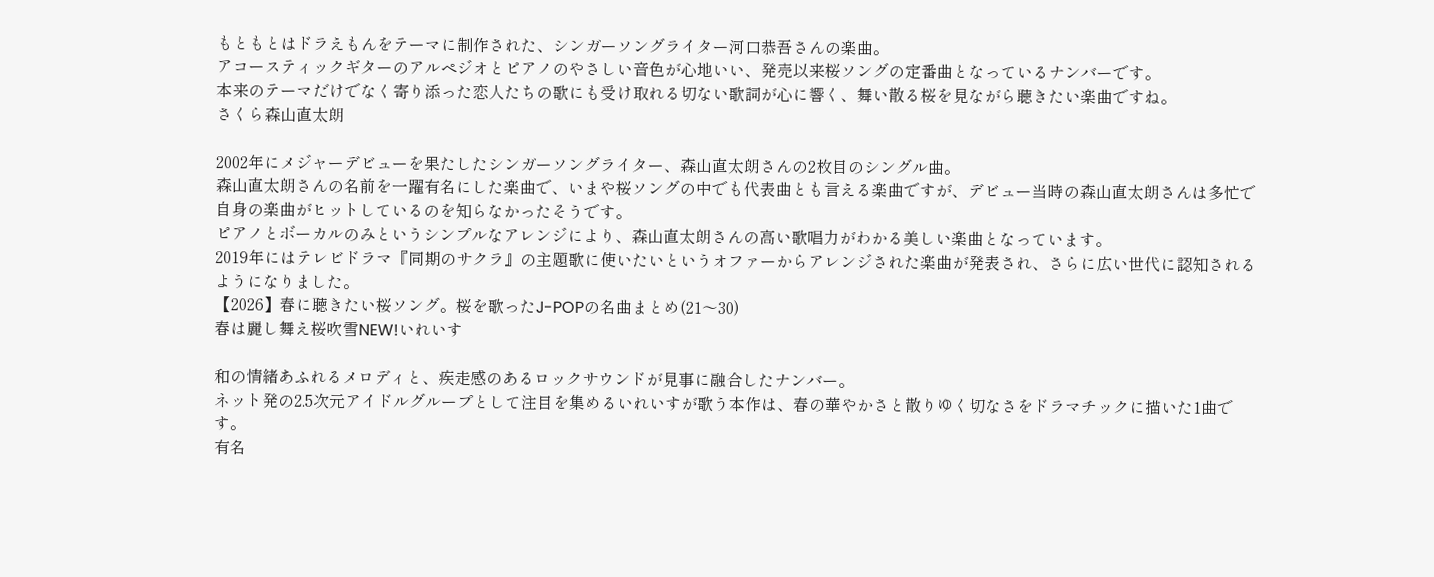もともとはドラえもんをテーマに制作された、シンガーソングライター河口恭吾さんの楽曲。
アコースティックギターのアルペジオとピアノのやさしい音色が心地いい、発売以来桜ソングの定番曲となっているナンバーです。
本来のテーマだけでなく寄り添った恋人たちの歌にも受け取れる切ない歌詞が心に響く、舞い散る桜を見ながら聴きたい楽曲ですね。
さくら森山直太朗

2002年にメジャーデビューを果たしたシンガーソングライター、森山直太朗さんの2枚目のシングル曲。
森山直太朗さんの名前を一躍有名にした楽曲で、いまや桜ソングの中でも代表曲とも言える楽曲ですが、デビュー当時の森山直太朗さんは多忙で自身の楽曲がヒットしているのを知らなかったそうです。
ピアノとボーカルのみというシンプルなアレンジにより、森山直太朗さんの高い歌唱力がわかる美しい楽曲となっています。
2019年にはテレビドラマ『同期のサクラ』の主題歌に使いたいというオファーからアレンジされた楽曲が発表され、さらに広い世代に認知されるようになりました。
【2026】春に聴きたい桜ソング。桜を歌ったJ-POPの名曲まとめ(21〜30)
春は麗し舞え桜吹雪NEW!いれいす

和の情緒あふれるメロディと、疾走感のあるロックサウンドが見事に融合したナンバー。
ネット発の2.5次元アイドルグループとして注目を集めるいれいすが歌う本作は、春の華やかさと散りゆく切なさをドラマチックに描いた1曲です。
有名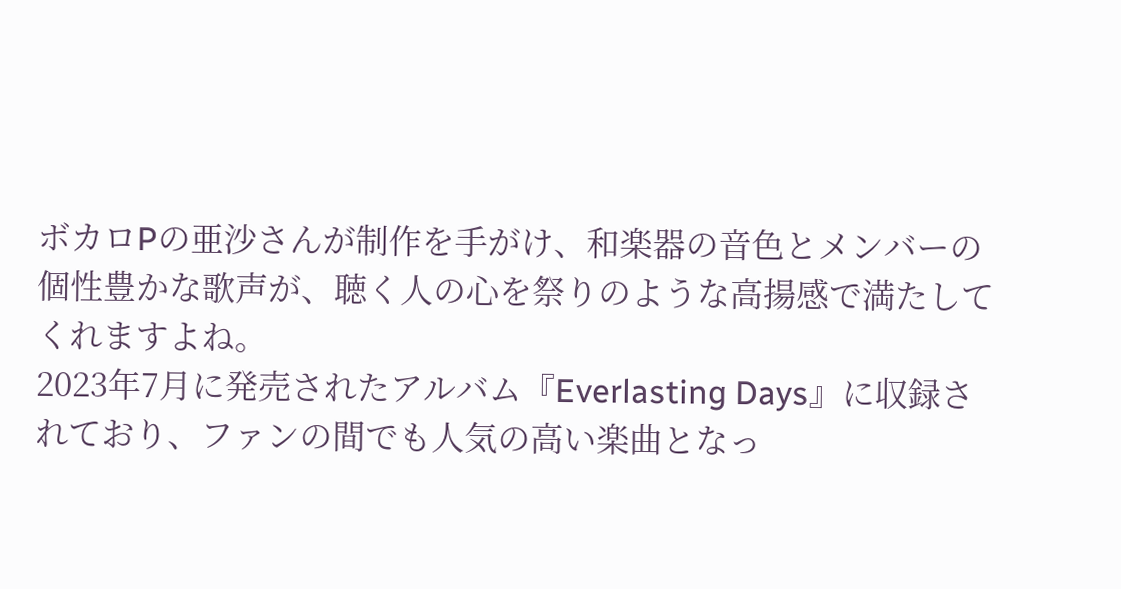ボカロPの亜沙さんが制作を手がけ、和楽器の音色とメンバーの個性豊かな歌声が、聴く人の心を祭りのような高揚感で満たしてくれますよね。
2023年7月に発売されたアルバム『Everlasting Days』に収録されており、ファンの間でも人気の高い楽曲となっ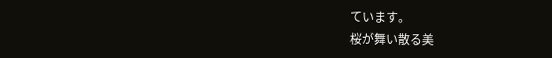ています。
桜が舞い散る美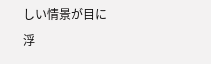しい情景が目に浮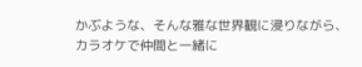かぶような、そんな雅な世界観に浸りながら、カラオケで仲間と一緒に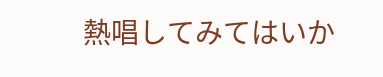熱唱してみてはいか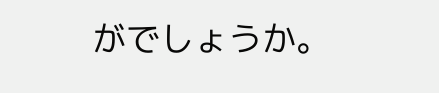がでしょうか。